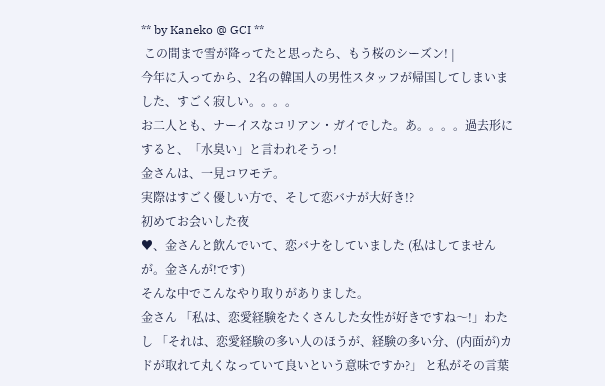** by Kaneko @ GCI **
 この間まで雪が降ってたと思ったら、もう桜のシーズン! |
今年に入ってから、2名の韓国人の男性スタッフが帰国してしまいました、すごく寂しい。。。。
お二人とも、ナーイスなコリアン・ガイでした。あ。。。。過去形にすると、「水臭い」と言われそうっ!
金さんは、一見コワモテ。
実際はすごく優しい方で、そして恋バナが大好き!?
初めてお会いした夜
♥、金さんと飲んでいて、恋バナをしていました (私はしてませんが。金さんが!です)
そんな中でこんなやり取りがありました。
金さん 「私は、恋愛経験をたくさんした女性が好きですね〜!」わたし 「それは、恋愛経験の多い人のほうが、経験の多い分、(内面が)カドが取れて丸くなっていて良いという意味ですか?」 と私がその言葉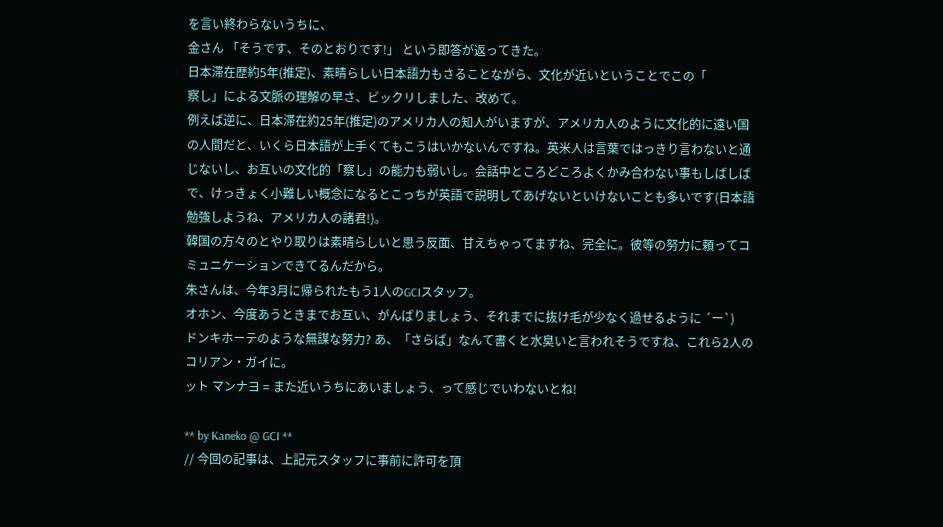を言い終わらないうちに、
金さん 「そうです、そのとおりです!」 という即答が返ってきた。
日本滞在歴約5年(推定)、素晴らしい日本語力もさることながら、文化が近いということでこの「
察し」による文脈の理解の早さ、ビックリしました、改めて。
例えば逆に、日本滞在約25年(推定)のアメリカ人の知人がいますが、アメリカ人のように文化的に遠い国の人間だと、いくら日本語が上手くてもこうはいかないんですね。英米人は言葉ではっきり言わないと通じないし、お互いの文化的「察し」の能力も弱いし。会話中ところどころよくかみ合わない事もしばしばで、けっきょく小難しい概念になるとこっちが英語で説明してあげないといけないことも多いです(日本語勉強しようね、アメリカ人の諸君!)。
韓国の方々のとやり取りは素晴らしいと思う反面、甘えちゃってますね、完全に。彼等の努力に頼ってコミュニケーションできてるんだから。
朱さんは、今年3月に帰られたもう1人のGCIスタッフ。
オホン、今度あうときまでお互い、がんばりましょう、それまでに抜け毛が少なく過せるように ´ー`)
ドンキホーテのような無謀な努力? あ、「さらば」なんて書くと水臭いと言われそうですね、これら2人のコリアン・ガイに。
ット マンナヨ = また近いうちにあいましょう、って感じでいわないとね!

** by Kaneko @ GCI **
// 今回の記事は、上記元スタッフに事前に許可を頂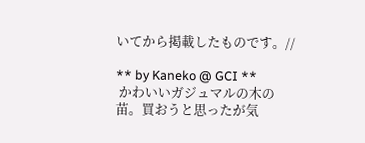いてから掲載したものです。//

** by Kaneko @ GCI **
 かわいいガジュマルの木の苗。買おうと思ったが気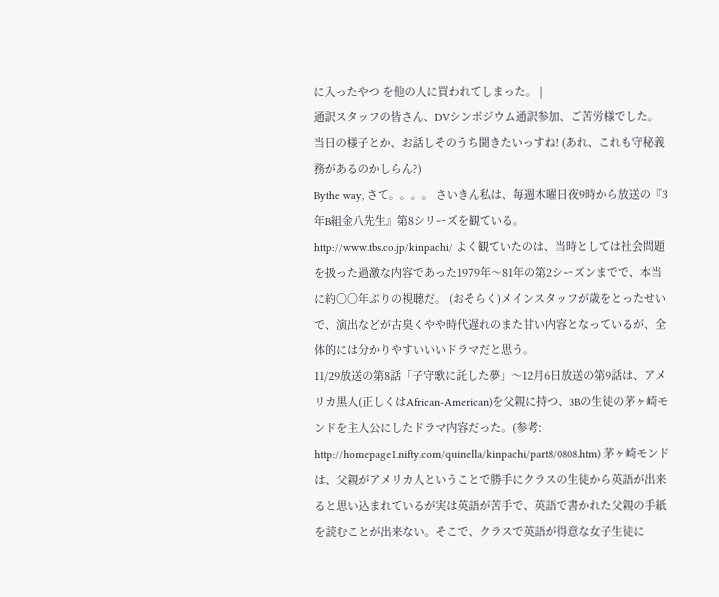に入ったやつ を他の人に買われてしまった。 |
通訳スタッフの皆さん、DVシンポジウム通訳参加、ご苦労様でした。 当日の様子とか、お話しそのうち聞きたいっすね! (あれ、これも守秘義務があるのかしらん?)
Bythe way, さて。。。。 さいきん私は、毎週木曜日夜9時から放送の『3年B組金八先生』第8シリーズを観ている。
http://www.tbs.co.jp/kinpachi/ よく観ていたのは、当時としては社会問題を扱った過激な内容であった1979年〜81年の第2シーズンまでで、本当に約〇〇年ぶりの視聴だ。 (おそらく)メインスタッフが歳をとったせいで、演出などが古臭くやや時代遅れのまた甘い内容となっているが、全体的には分かりやすいいいドラマだと思う。
11/29放送の第8話「子守歌に託した夢」〜12月6日放送の第9話は、アメリカ黒人(正しくはAfrican-American)を父親に持つ、3Bの生徒の茅ヶ崎モンドを主人公にしたドラマ内容だった。(参考: http://homepage1.nifty.com/quinella/kinpachi/part8/0808.htm) 茅ヶ崎モンドは、父親がアメリカ人ということで勝手にクラスの生徒から英語が出来ると思い込まれているが実は英語が苦手で、英語で書かれた父親の手紙を読むことが出来ない。そこで、クラスで英語が得意な女子生徒に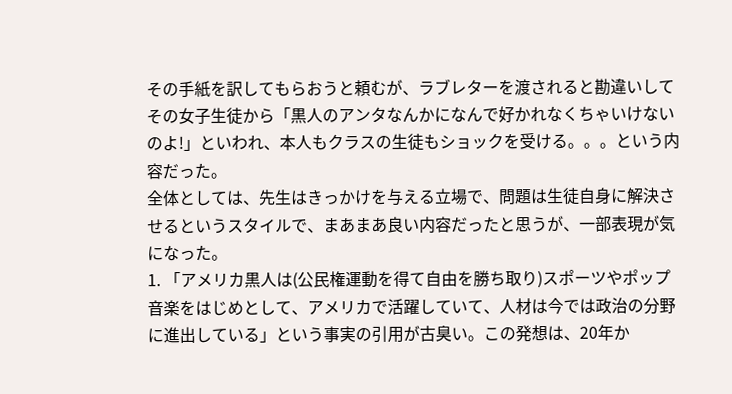その手紙を訳してもらおうと頼むが、ラブレターを渡されると勘違いしてその女子生徒から「黒人のアンタなんかになんで好かれなくちゃいけないのよ!」といわれ、本人もクラスの生徒もショックを受ける。。。という内容だった。
全体としては、先生はきっかけを与える立場で、問題は生徒自身に解決させるというスタイルで、まあまあ良い内容だったと思うが、一部表現が気になった。
1. 「アメリカ黒人は(公民権運動を得て自由を勝ち取り)スポーツやポップ音楽をはじめとして、アメリカで活躍していて、人材は今では政治の分野に進出している」という事実の引用が古臭い。この発想は、20年か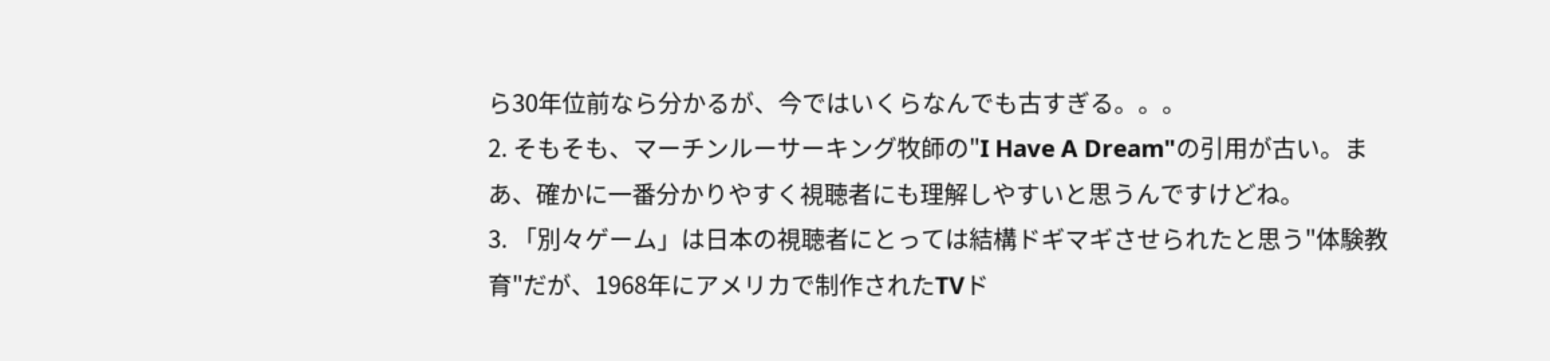ら30年位前なら分かるが、今ではいくらなんでも古すぎる。。。
2. そもそも、マーチンルーサーキング牧師の"I Have A Dream"の引用が古い。まあ、確かに一番分かりやすく視聴者にも理解しやすいと思うんですけどね。
3. 「別々ゲーム」は日本の視聴者にとっては結構ドギマギさせられたと思う"体験教育"だが、1968年にアメリカで制作されたTVド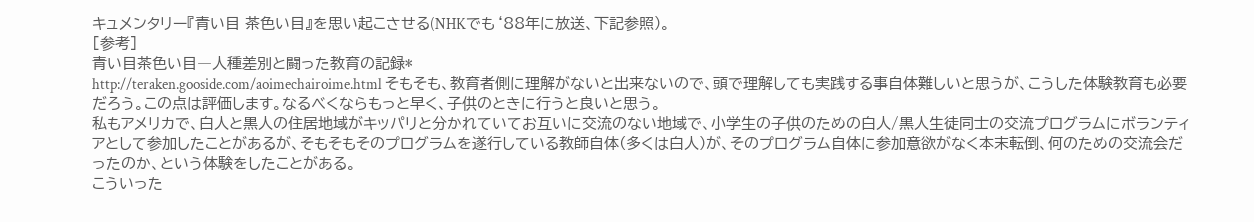キュメンタリー『青い目 茶色い目』を思い起こさせる(NHKでも‘88年に放送、下記参照)。
[参考]
青い目茶色い目―人種差別と闘った教育の記録*
http://teraken.gooside.com/aoimechairoime.html そもそも、教育者側に理解がないと出来ないので、頭で理解しても実践する事自体難しいと思うが、こうした体験教育も必要だろう。この点は評価します。なるべくならもっと早く、子供のときに行うと良いと思う。
私もアメリカで、白人と黒人の住居地域がキッパリと分かれていてお互いに交流のない地域で、小学生の子供のための白人/黒人生徒同士の交流プログラムにボランティアとして参加したことがあるが、そもそもそのプログラムを遂行している教師自体(多くは白人)が、そのプログラム自体に参加意欲がなく本末転倒、何のための交流会だったのか、という体験をしたことがある。
こういった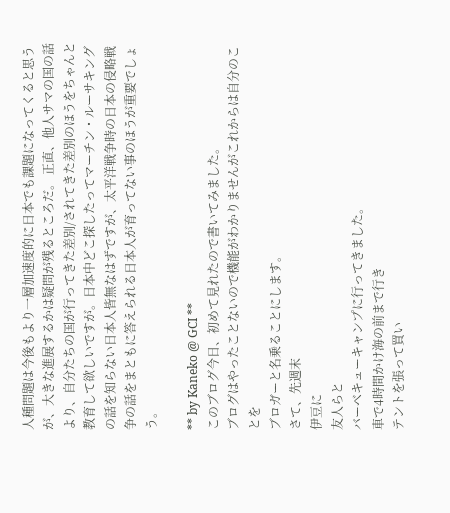人種問題は今後もより一層加速度的に日本でも課題になってくると思うが、大きな進展するかは疑問が残るところだ。 正直、他人サマの国の話より、自分たちの国が行ってきた差別/されてきた差別のほうをちゃんと教育して欲しいですが。日本中どこ探したってマーチン・ルーサキングの話を知らない日本人皆無なはずですが、太平洋戦争時の日本の侵略戦争の話をまともに答えられる日本人が育ってない事のほうが重要でしょう。

** by Kaneko @ GCI **
このブログ今日、初めて見れたので書いてみました。
ブログはやったことないので機能がわかりませんがこれからは自分のことを
ブロガーと名乗ることにします。
さて、先週末
伊豆に
友人らと
バーベキューキャンプに行ってきました。
車で4時間かけ海の前まで行き
テントを張って買い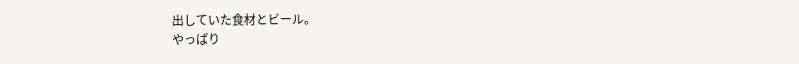出していた食材とビール。
やっぱり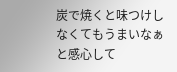炭で焼くと味つけしなくてもうまいなぁと感心して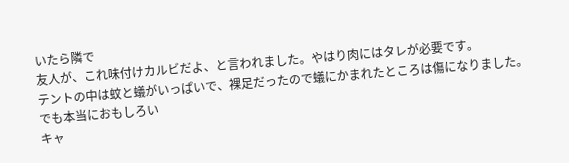いたら隣で
友人が、これ味付けカルビだよ、と言われました。やはり肉にはタレが必要です。
テントの中は蚊と蟻がいっぱいで、裸足だったので蟻にかまれたところは傷になりました。
でも本当におもしろい
キャ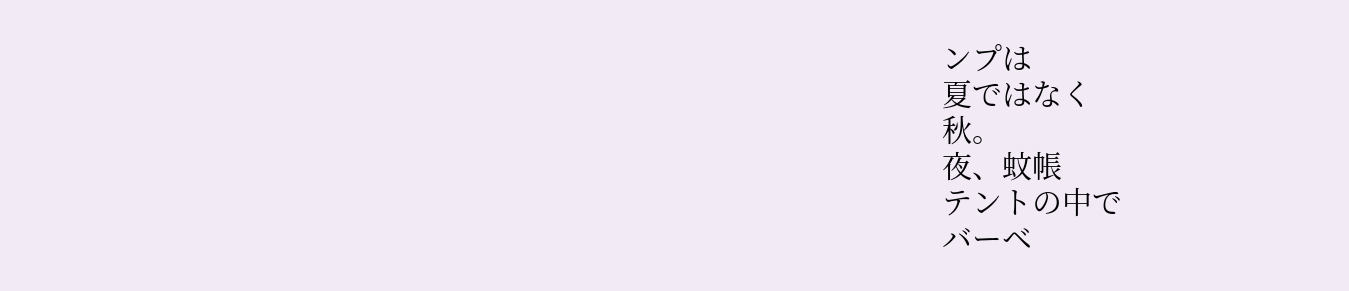ンプは
夏ではなく
秋。
夜、蚊帳
テントの中で
バーベ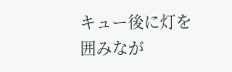キュー後に灯を囲みなが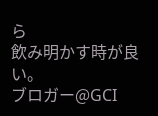ら
飲み明かす時が良い。
ブロガー@GCI